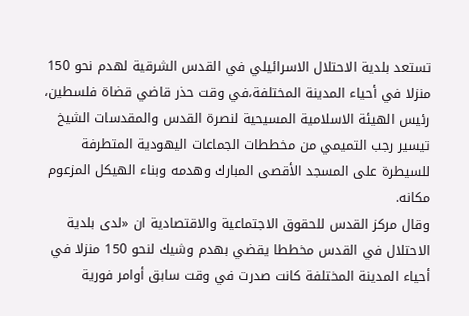تستعد بلدية الاحتلال الاسرائيلي في القدس الشرقية لهدم نحو 150 منزلا في أحياء المدينة المختلفة،في وقت حذر قاضي قضاة فلسطين، رئيس الهيئة الاسلامية المسيحية لنصرة القدس والمقدسات الشيخ تيسير رجب التميمي من مخططات الجماعات اليهودية المتطرفة للسيطرة على المسجد الأقصى المبارك وهدمه وبناء الهيكل المزعوم مكانه.
وقال مركز القدس للحقوق الاجتماعية والاقتصادية ان «لدى بلدية الاحتلال في القدس مخططا يقضي بهدم وشيك لنحو 150 منزلا في أحياء المدينة المختلفة كانت صدرت في وقت سابق أوامر فورية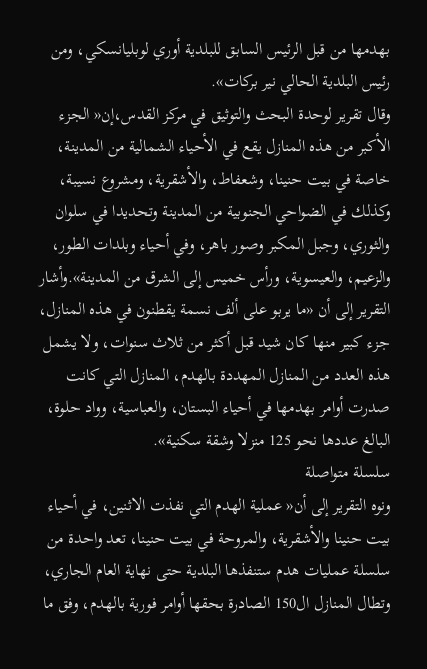بهدمها من قبل الرئيس السابق للبلدية أوري لوبليانسكي، ومن رئيس البلدية الحالي نير بركات».
وقال تقرير لوحدة البحث والتوثيق في مركز القدس،إن« الجزء الأكبر من هذه المنازل يقع في الأحياء الشمالية من المدينة، خاصة في بيت حنينا، وشعفاط، والأشقرية، ومشروع نسيبة، وكذلك في الضواحي الجنوبية من المدينة وتحديدا في سلوان والثوري، وجبل المكبر وصور باهر، وفي أحياء وبلدات الطور، والزعيم، والعيسوية، ورأس خميس إلى الشرق من المدينة».وأشار التقرير إلى أن «ما يربو على ألف نسمة يقطنون في هذه المنازل، جزء كبير منها كان شيد قبل أكثر من ثلاث سنوات، ولا يشمل هذه العدد من المنازل المهددة بالهدم، المنازل التي كانت صدرت أوامر بهدمها في أحياء البستان، والعباسية، وواد حلوة، البالغ عددها نحو 125 منزلا وشقة سكنية».
سلسلة متواصلة
ونوه التقرير إلى أن« عملية الهدم التي نفذت الاثنين، في أحياء بيت حنينا والأشقرية، والمروحة في بيت حنينا، تعد واحدة من سلسلة عمليات هدم ستنفذها البلدية حتى نهاية العام الجاري، وتطال المنازل ال150 الصادرة بحقها أوامر فورية بالهدم، وفق ما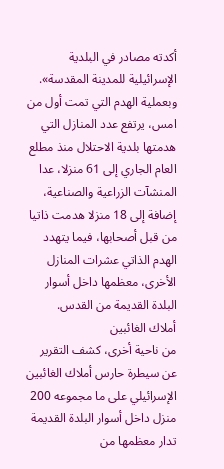أكدته مصادر في البلدية الإسرائيلية للمدينة المقدسة».
وبعملية الهدم التي تمت أول من امس، يرتفع عدد المنازل التي هدمتها بلدية الاحتلال منذ مطلع العام الجاري إلى 61 منزلا، عدا المنشآت الزراعية والصناعية، إضافة إلى 18 منزلا هدمت ذاتيا من قبل أصحابها، فيما يتهدد الهدم الذاتي عشرات المنازل الأخرى، معظمها داخل أسوار البلدة القديمة من القدس.
أملاك الغائبين
من ناحية أخرى، كشف التقرير عن سيطرة حارس أملاك الغائبين الإسرائيلي على ما مجموعه 200 منزل داخل أسوار البلدة القديمة تدار معظمها من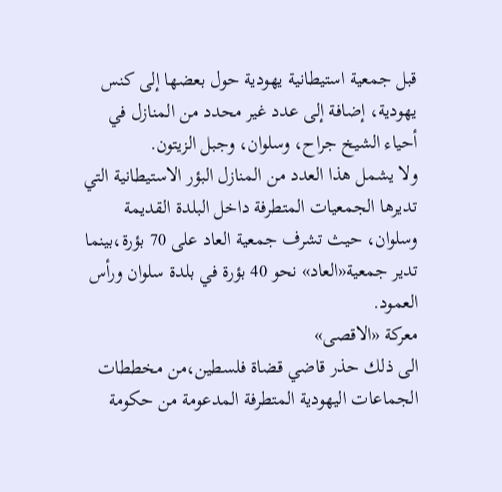قبل جمعية استيطانية يهودية حول بعضها إلى كنس يهودية، إضافة إلى عدد غير محدد من المنازل في أحياء الشيخ جراح، وسلوان، وجبل الزيتون.
ولا يشمل هذا العدد من المنازل البؤر الاستيطانية التي تديرها الجمعيات المتطرفة داخل البلدة القديمة وسلوان، حيث تشرف جمعية العاد على 70 بؤرة،بينما تدير جمعية«العاد» نحو 40 بؤرة في بلدة سلوان ورأس العمود.
معركة «الاقصى»
الى ذلك حذر قاضي قضاة فلسطين،من مخططات الجماعات اليهودية المتطرفة المدعومة من حكومة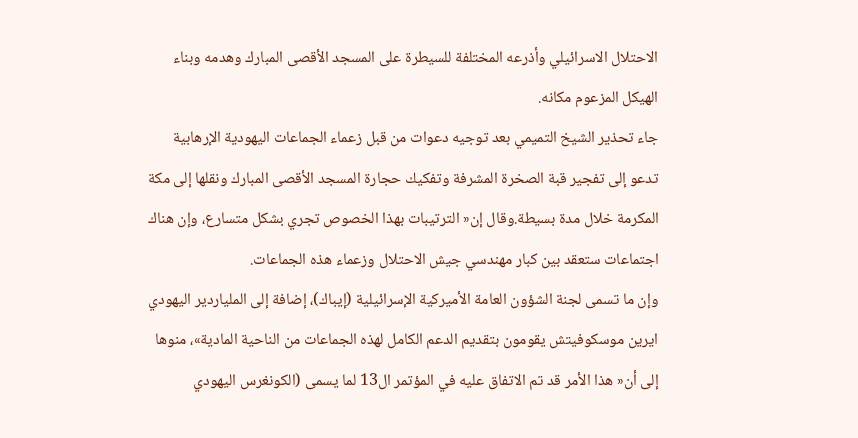الاحتلال الاسرائيلي وأذرعه المختلفة للسيطرة على المسجد الأقصى المبارك وهدمه وبناء الهيكل المزعوم مكانه.
جاء تحذير الشيخ التميمي بعد توجيه دعوات من قبل زعماء الجماعات اليهودية الإرهابية تدعو إلى تفجير قبة الصخرة المشرفة وتفكيك حجارة المسجد الأقصى المبارك ونقلها إلى مكة المكرمة خلال مدة بسيطة.وقال إن« الترتيبات بهذا الخصوص تجري بشكل متسارع، وإن هناك اجتماعات ستعقد بين كبار مهندسي جيش الاحتلال وزعماء هذه الجماعات.
وإن ما تسمى لجنة الشؤون العامة الأميركية الإسرائيلية (إيباك)، إضافة إلى الملياردير اليهودي ايرين موسكوفيتش يقومون بتقديم الدعم الكامل لهذه الجماعات من الناحية المادية»، منوها إلى أن« هذا الأمر قد تم الاتفاق عليه في المؤتمر ال13 لما يسمى (الكونغرس اليهودي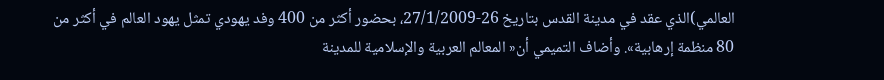العالمي)الذي عقد في مدينة القدس بتاريخ 26-27/1/2009، بحضور أكثر من 400 وفد يهودي تمثل يهود العالم في أكثر من 80 منظمة إرهابية». وأضاف التميمي أن« المعالم العربية والإسلامية للمدينة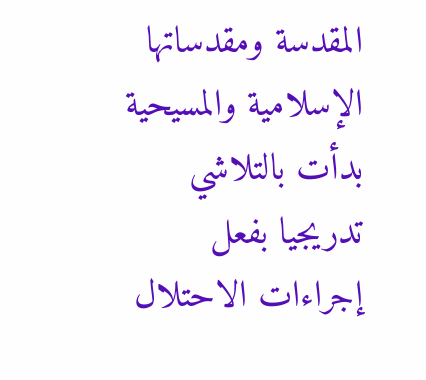المقدسة ومقدساتها الإسلامية والمسيحية بدأت بالتلاشي تدريجيا بفعل إجراءات الاحتلال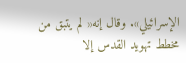الإسرائيلي». وقال إنه« لم يتبق من مخطط تهويد القدس إلا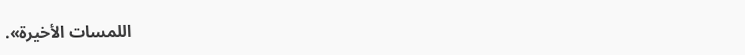اللمسات الأخيرة».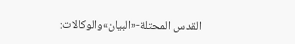القدس المحتلة-«البيان»والوكالات: